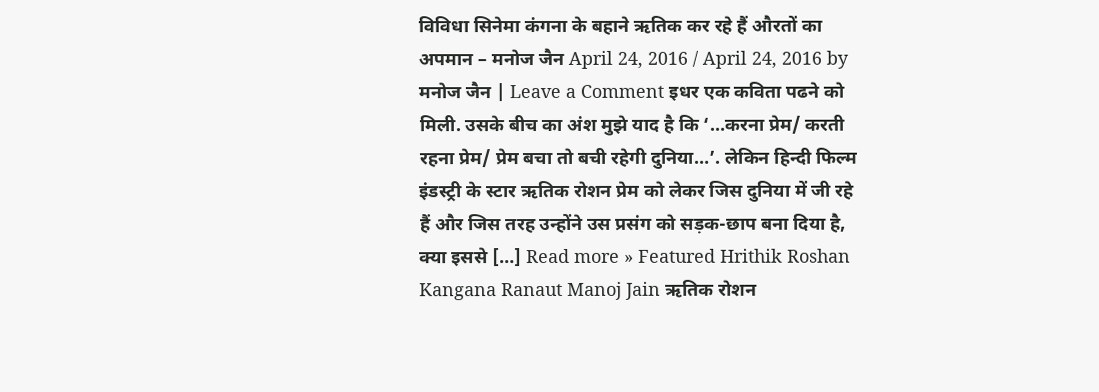विविधा सिनेमा कंगना के बहाने ऋतिक कर रहे हैं औरतों का अपमान – मनोज जैन April 24, 2016 / April 24, 2016 by मनोज जैन | Leave a Comment इधर एक कविता पढने को मिली. उसके बीच का अंश मुझे याद है कि ‘…करना प्रेम/ करती रहना प्रेम/ प्रेम बचा तो बची रहेगी दुनिया…’. लेकिन हिन्दी फिल्म इंडस्ट्री के स्टार ऋतिक रोशन प्रेम को लेकर जिस दुनिया में जी रहे हैं और जिस तरह उन्होंने उस प्रसंग को सड़क-छाप बना दिया है, क्या इससे […] Read more » Featured Hrithik Roshan Kangana Ranaut Manoj Jain ऋतिक रोशन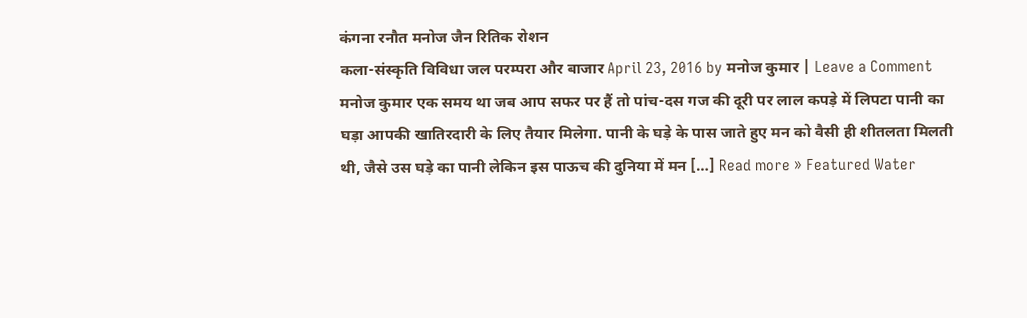कंगना रनौत मनोज जैन रितिक रोशन
कला-संस्कृति विविधा जल परम्परा और बाजार April 23, 2016 by मनोज कुमार | Leave a Comment मनोज कुमार एक समय था जब आप सफर पर हैं तो पांच-दस गज की दूरी पर लाल कपड़े में लिपटा पानी का घड़ा आपकी खातिरदारी के लिए तैयार मिलेगा. पानी के घड़े के पास जाते हुए मन को वैसी ही शीतलता मिलती थी, जैसे उस घड़े का पानी लेकिन इस पाऊच की दुनिया में मन […] Read more » Featured Water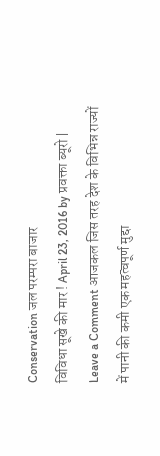Conservation जल परम्परा बाजार
विविधा सूखे की मार ! April 23, 2016 by प्रवक्ता ब्यूरो | Leave a Comment आजकल जिस तरह देश के विभिन्न राज्यों में पानी की कमी एक महत्वपूर्ण मुद्दा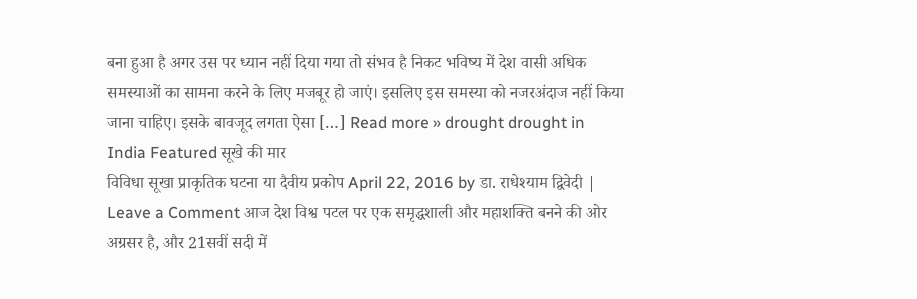बना हुआ है अगर उस पर ध्यान नहीं दिया गया तो संभव है निकट भविष्य में देश वासी अधिक समस्याओं का सामना करने के लिए मजबूर हो जाएं। इसलिए इस समस्या को नजरअंदाज नहीं किया जाना चाहिए। इसके बावजूद लगता ऐसा […] Read more » drought drought in India Featured सूखे की मार
विविधा सूखा प्राकृतिक घटना या दैवीय प्रकोप April 22, 2016 by डा. राधेश्याम द्विवेदी | Leave a Comment आज देश विश्व पटल पर एक समृद्धशाली और महाशक्ति बनने की ओर अग्रसर है, और 21सवीं सदी में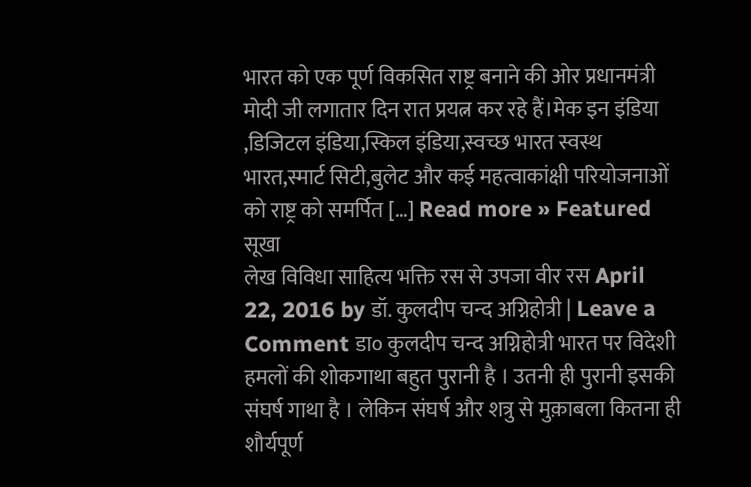भारत को एक पूर्ण विकसित राष्ट्र बनाने की ओर प्रधानमंत्री मोदी जी लगातार दिन रात प्रयत्न कर रहे हैं।मेक इन इंडिया ,डिजिटल इंडिया,स्किल इंडिया,स्वच्छ भारत स्वस्थ भारत,स्मार्ट सिटी,बुलेट और कई महत्वाकांक्षी परियोजनाओं को राष्ट्र को समर्पित […] Read more » Featured सूखा
लेख विविधा साहित्य भक्ति रस से उपजा वीर रस April 22, 2016 by डॉ. कुलदीप चन्द अग्निहोत्री | Leave a Comment डा० कुलदीप चन्द अग्निहोत्री भारत पर विदेशी हमलों की शोकगाथा बहुत पुरानी है । उतनी ही पुरानी इसकी संघर्ष गाथा है । लेकिन संघर्ष और शत्रु से मुक़ाबला कितना ही शौर्यपूर्ण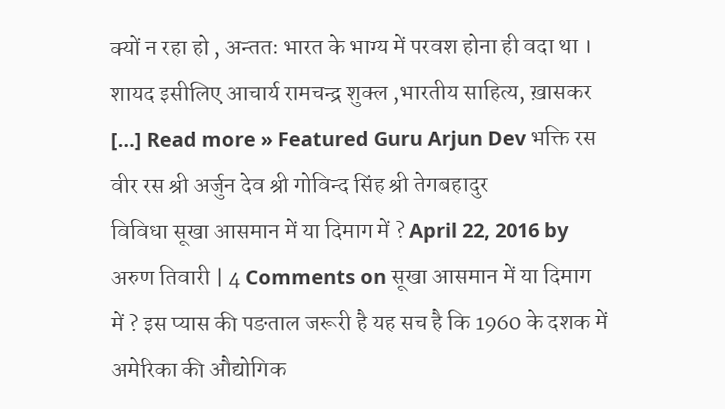क्यों न रहा हो , अन्ततः भारत के भाग्य में परवश होना ही वदा था । शायद इसीलिए आचार्य रामचन्द्र शुक्ल ,भारतीय साहित्य, ख़ासकर […] Read more » Featured Guru Arjun Dev भक्ति रस वीर रस श्री अर्जुन देव श्री गोविन्द सिंह श्री तेगबहादुर
विविधा सूखा आसमान में या दिमाग में ? April 22, 2016 by अरुण तिवारी | 4 Comments on सूखा आसमान में या दिमाग में ? इस प्यास की पङताल जरूरी है यह सच है कि 1960 के दशक में अमेरिका की औद्योगिक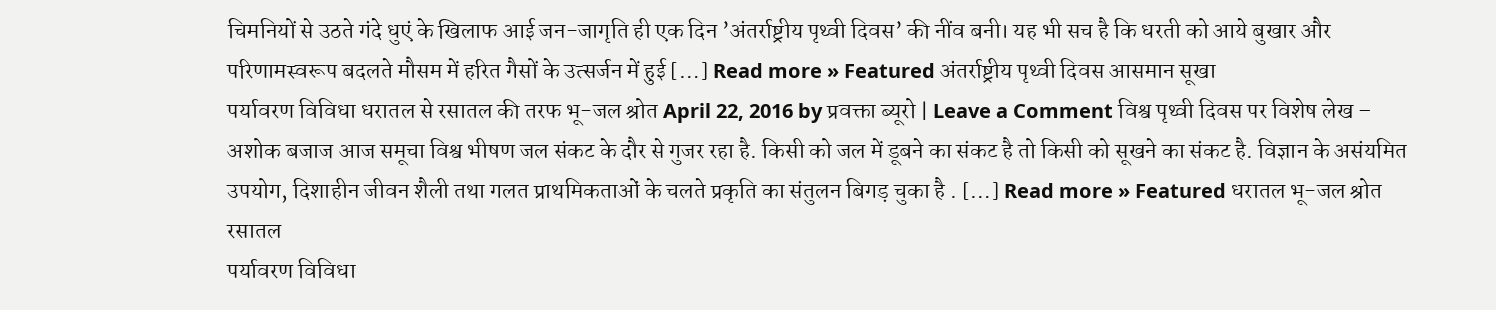चिमनियों से उठते गंदे धुएं के खिलाफ आई जन-जागृति ही एक दिन ’अंतर्राष्ट्रीय पृथ्वी दिवस’ की नींव बनी। यह भी सच है कि धरती को आये बुखार और परिणामस्वरूप बदलते मौसम में हरित गैसों के उत्सर्जन में हुई […] Read more » Featured अंतर्राष्ट्रीय पृथ्वी दिवस आसमान सूखा
पर्यावरण विविधा धरातल से रसातल की तरफ भू-जल श्रोत April 22, 2016 by प्रवक्ता ब्यूरो | Leave a Comment विश्व पृथ्वी दिवस पर विशेष लेख – अशोक बजाज आज समूचा विश्व भीषण जल संकट के दौर से गुजर रहा है. किसी को जल में डूबने का संकट है तो किसी को सूखने का संकट है. विज्ञान के असंयमित उपयोग, दिशाहीन जीवन शैली तथा गलत प्राथमिकताओं के चलते प्रकृति का संतुलन बिगड़ चुका है . […] Read more » Featured धरातल भू-जल श्रोत रसातल
पर्यावरण विविधा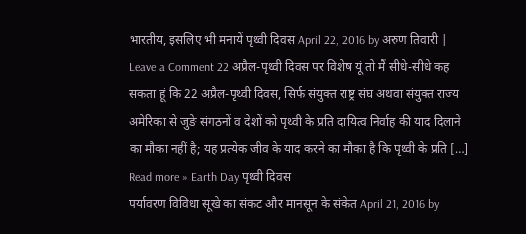भारतीय, इसलिए भी मनायें पृथ्वी दिवस April 22, 2016 by अरुण तिवारी | Leave a Comment 22 अप्रैल-पृथ्वी दिवस पर विशेष यूं तो मैं सीधे-सीधे कह सकता हूं कि 22 अप्रैल-पृथ्वी दिवस, सिर्फ संयुक्त राष्ट्र संघ अथवा संयुक्त राज्य अमेरिका से जुङे संगठनों व देशों को पृथ्वी के प्रति दायित्व निर्वाह की याद दिलाने का मौका नहीं है; यह प्रत्येक जीव के याद करने का मौका है कि पृथ्वी के प्रति […] Read more » Earth Day पृथ्वी दिवस
पर्यावरण विविधा सूखे का संकट और मानसून के संकेत April 21, 2016 by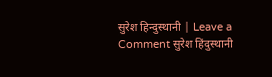सुरेश हिन्दुस्थानी | Leave a Comment सुरेश हिंदुस्थानी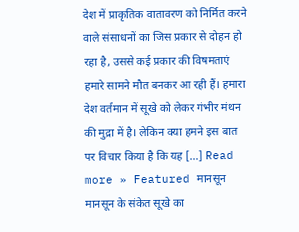देश में प्राकृतिक वातावरण को निर्मित करने वाले संसाधनों का जिस प्रकार से दोहन हो रहा है, उससे कई प्रकार की विषमताएं हमारे सामने मौत बनकर आ रही हैं। हमारा देश वर्तमान में सूखे को लेकर गंभीर मंथन की मुद्रा में है। लेकिन क्या हमने इस बात पर विचार किया है कि यह […] Read more » Featured मानसून मानसून के संकेत सूखे का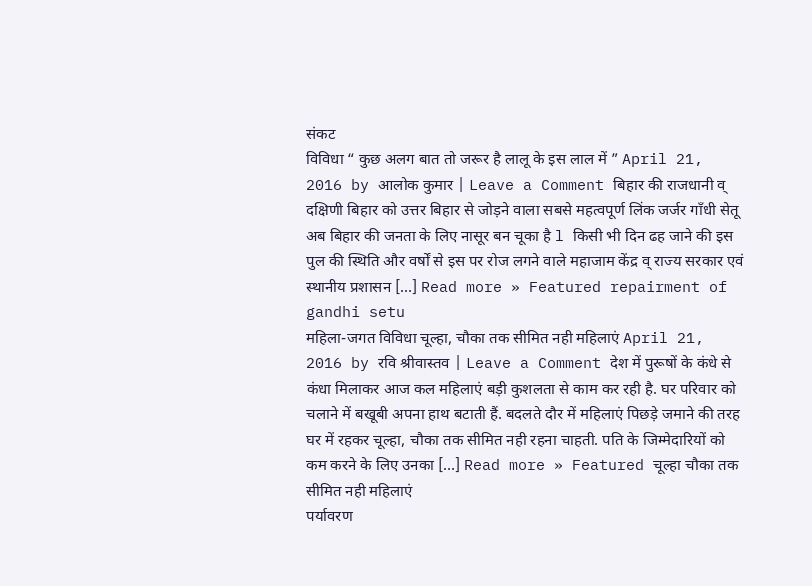संकट
विविधा “ कुछ अलग बात तो जरूर है लालू के इस लाल में ” April 21, 2016 by आलोक कुमार | Leave a Comment बिहार की राजधानी व् दक्षिणी बिहार को उत्तर बिहार से जोड़ने वाला सबसे महत्वपूर्ण लिंक जर्जर गाँधी सेतू अब बिहार की जनता के लिए नासूर बन चूका है l किसी भी दिन ढह जाने की इस पुल की स्थिति और वर्षों से इस पर रोज लगने वाले महाजाम केंद्र व् राज्य सरकार एवं स्थानीय प्रशासन […] Read more » Featured repairment of gandhi setu
महिला-जगत विविधा चूल्हा, चौका तक सीमित नही महिलाएं April 21, 2016 by रवि श्रीवास्तव | Leave a Comment देश में पुरूषों के कंधे से कंधा मिलाकर आज कल महिलाएं बड़ी कुशलता से काम कर रही है. घर परिवार को चलाने में बखूबी अपना हाथ बटाती हैं. बदलते दौर में महिलाएं पिछड़े जमाने की तरह घर में रहकर चूल्हा, चौका तक सीमित नही रहना चाहती. पति के जिम्मेदारियों को कम करने के लिए उनका […] Read more » Featured चूल्हा चौका तक सीमित नही महिलाएं
पर्यावरण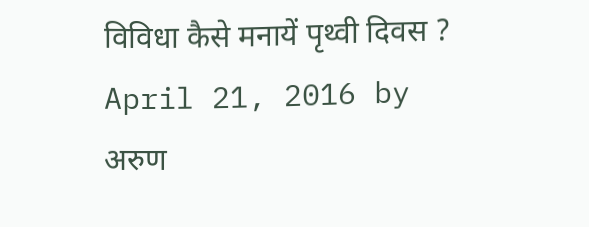विविधा कैसे मनायें पृथ्वी दिवस ? April 21, 2016 by अरुण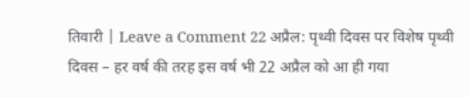तिवारी | Leave a Comment 22 अप्रैल: पृथ्वी दिवस पर विशेष पृथ्वी दिवस – हर वर्ष की तरह इस वर्ष भी 22 अप्रैल को आ ही गया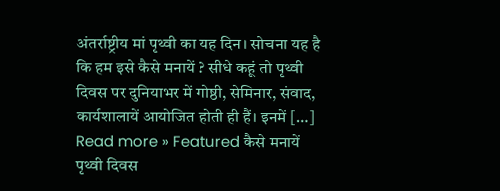अंतर्राष्ट्रीय मां पृथ्वी का यह दिन। सोचना यह है कि हम इसे कैसे मनायें ? सीधे कहूं तो पृथ्वी दिवस पर दुनियाभर में गोष्ठी, सेमिनार, संवाद, कार्यशालायें आयोजित होती ही हैं। इनमें […] Read more » Featured कैसे मनायें पृथ्वी दिवस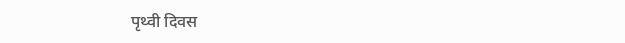पृथ्वी दिवस